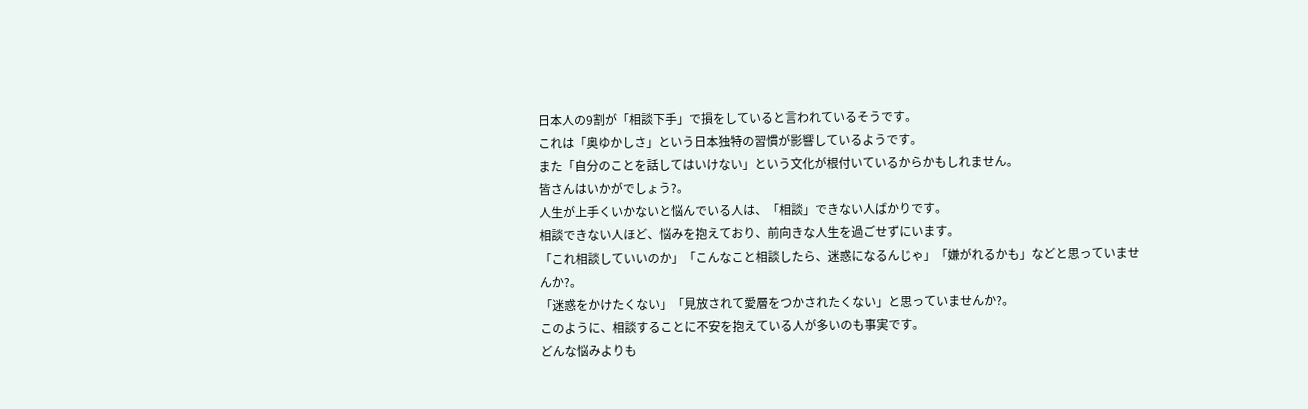日本人の9割が「相談下手」で損をしていると言われているそうです。
これは「奥ゆかしさ」という日本独特の習慣が影響しているようです。
また「自分のことを話してはいけない」という文化が根付いているからかもしれません。
皆さんはいかがでしょう?。
人生が上手くいかないと悩んでいる人は、「相談」できない人ばかりです。
相談できない人ほど、悩みを抱えており、前向きな人生を過ごせずにいます。
「これ相談していいのか」「こんなこと相談したら、迷惑になるんじゃ」「嫌がれるかも」などと思っていませんか?。
「迷惑をかけたくない」「見放されて愛層をつかされたくない」と思っていませんか?。
このように、相談することに不安を抱えている人が多いのも事実です。
どんな悩みよりも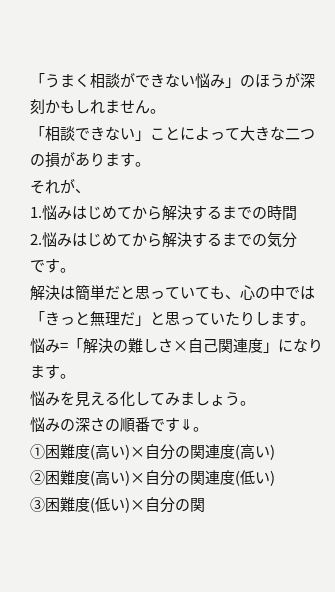「うまく相談ができない悩み」のほうが深刻かもしれません。
「相談できない」ことによって大きな二つの損があります。
それが、
1.悩みはじめてから解決するまでの時間
2.悩みはじめてから解決するまでの気分
です。
解決は簡単だと思っていても、心の中では「きっと無理だ」と思っていたりします。
悩み=「解決の難しさ×自己関連度」になります。
悩みを見える化してみましょう。
悩みの深さの順番です⇓。
①困難度(高い)×自分の関連度(高い)
②困難度(高い)×自分の関連度(低い)
③困難度(低い)×自分の関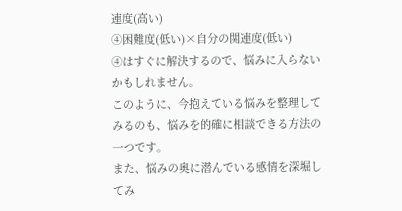連度(高い)
④困難度(低い)×自分の関連度(低い)
④はすぐに解決するので、悩みに入らないかもしれません。
このように、今抱えている悩みを整理してみるのも、悩みを的確に相談できる方法の一つです。
また、悩みの奥に潜んでいる感情を深堀してみ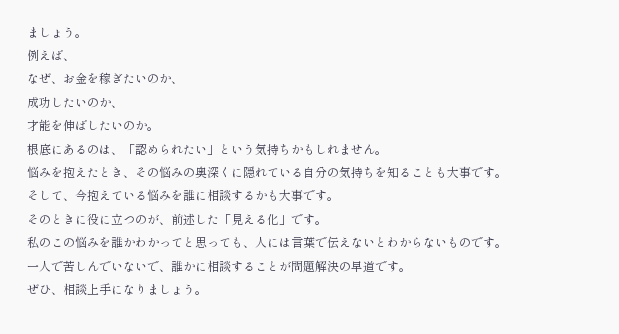ましょう。
例えば、
なぜ、お金を稼ぎたいのか、
成功したいのか、
才能を伸ばしたいのか。
根底にあるのは、「認められたい」という気持ちかもしれません。
悩みを抱えたとき、その悩みの奥深くに隠れている自分の気持ちを知ることも大事です。
そして、今抱えている悩みを誰に相談するかも大事です。
そのときに役に立つのが、前述した「見える化」です。
私のこの悩みを誰かわかってと思っても、人には言葉で伝えないとわからないものです。
一人で苦しんでいないで、誰かに相談することが問題解決の早道です。
ぜひ、相談上手になりましょう。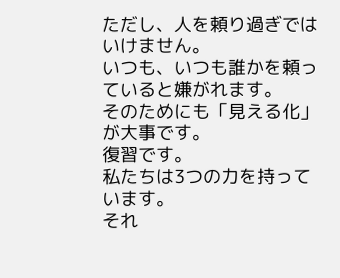ただし、人を頼り過ぎではいけません。
いつも、いつも誰かを頼っていると嫌がれます。
そのためにも「見える化」が大事です。
復習です。
私たちは3つの力を持っています。
それ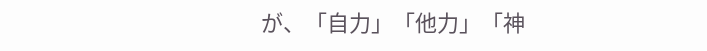が、「自力」「他力」「神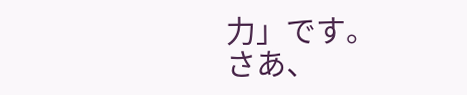力」です。
さあ、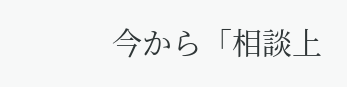今から「相談上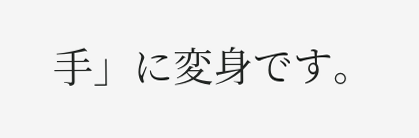手」に変身です。